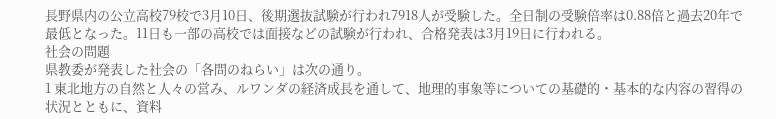長野県内の公立高校79校で3月10日、後期選抜試験が行われ7918人が受験した。全日制の受験倍率は0.88倍と過去20年で最低となった。11日も一部の高校では面接などの試験が行われ、合格発表は3月19日に行われる。
社会の問題
県教委が発表した社会の「各問のねらい」は次の通り。
1 東北地方の自然と人々の営み、ルワンダの経済成長を通して、地理的事象等についての基礎的・基本的な内容の習得の状況とともに、資料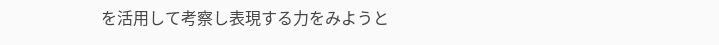を活用して考察し表現する力をみようと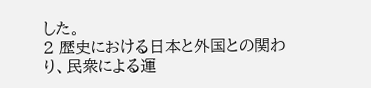した。
2 歴史における日本と外国との関わり、民衆による運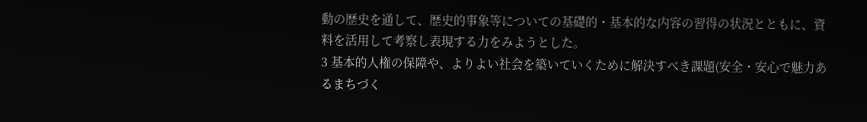動の歴史を通して、歴史的事象等についての基礎的・基本的な内容の習得の状況とともに、資料を活用して考察し表現する力をみようとした。
3 基本的人権の保障や、よりよい社会を築いていくために解決すべき課題(安全・安心で魅力あるまちづく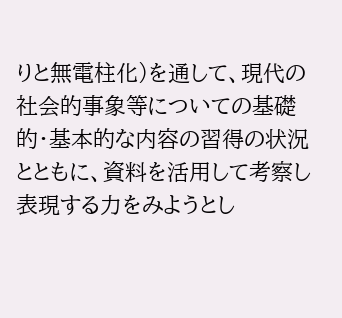りと無電柱化)を通して、現代の社会的事象等についての基礎的・基本的な内容の習得の状況とともに、資料を活用して考察し表現する力をみようとし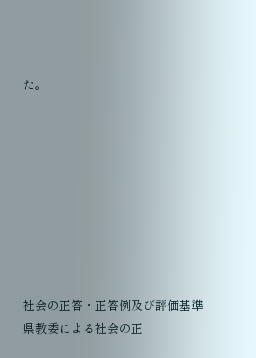た。









社会の正答・正答例及び評価基準
県教委による社会の正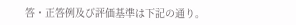答・正答例及び評価基準は下記の通り。